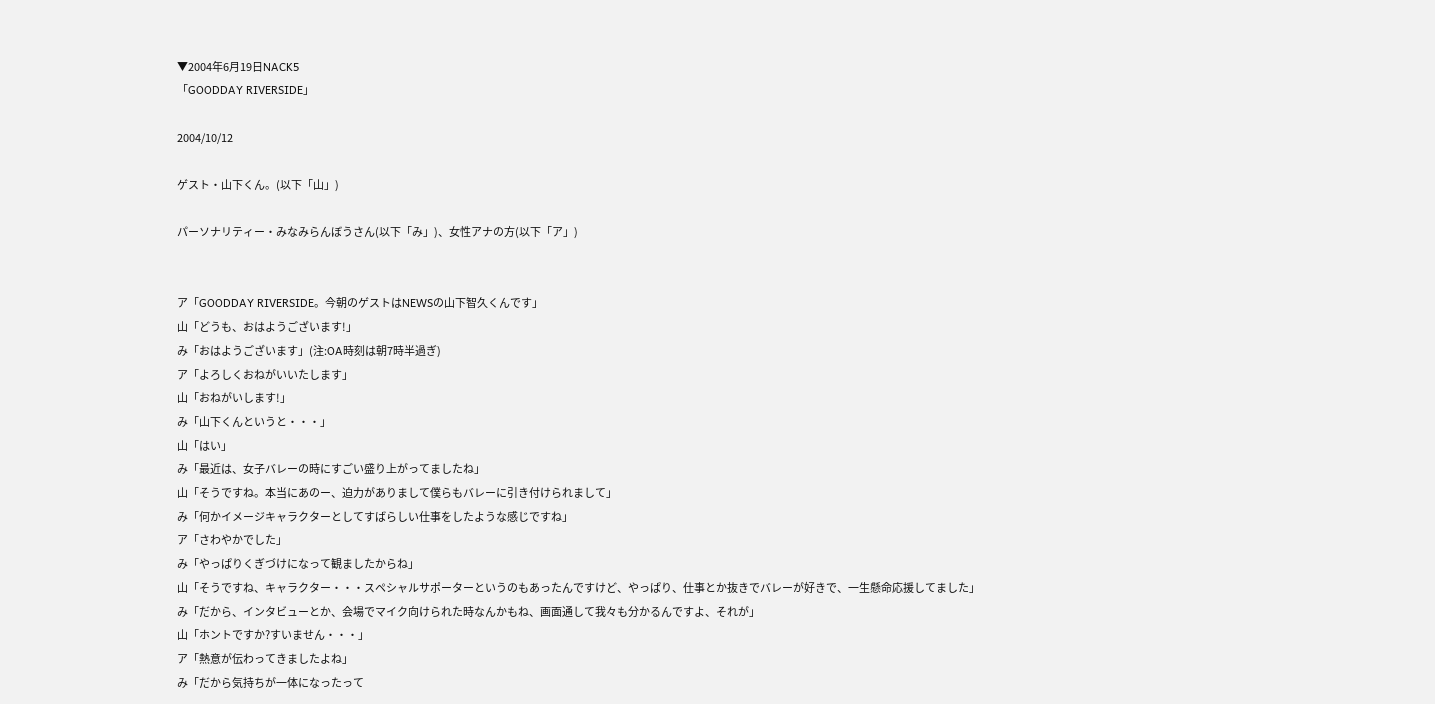▼2004年6月19日NACK5
「GOODDAY RIVERSIDE」

2004/10/12

ゲスト・山下くん。(以下「山」)

パーソナリティー・みなみらんぼうさん(以下「み」)、女性アナの方(以下「ア」)


ア「GOODDAY RIVERSIDE。今朝のゲストはNEWSの山下智久くんです」
山「どうも、おはようございます!」
み「おはようございます」(注:OA時刻は朝7時半過ぎ)
ア「よろしくおねがいいたします」
山「おねがいします!」
み「山下くんというと・・・」
山「はい」
み「最近は、女子バレーの時にすごい盛り上がってましたね」
山「そうですね。本当にあのー、迫力がありまして僕らもバレーに引き付けられまして」
み「何かイメージキャラクターとしてすばらしい仕事をしたような感じですね」
ア「さわやかでした」
み「やっぱりくぎづけになって観ましたからね」
山「そうですね、キャラクター・・・スペシャルサポーターというのもあったんですけど、やっぱり、仕事とか抜きでバレーが好きで、一生懸命応援してました」
み「だから、インタビューとか、会場でマイク向けられた時なんかもね、画面通して我々も分かるんですよ、それが」
山「ホントですか?すいません・・・」
ア「熱意が伝わってきましたよね」
み「だから気持ちが一体になったって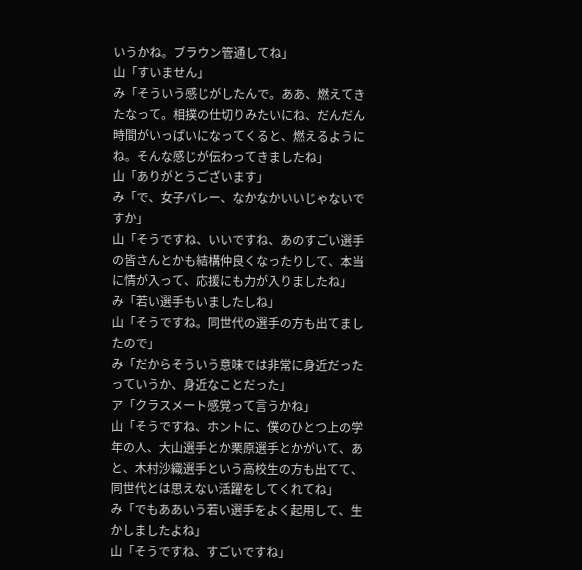いうかね。ブラウン管通してね」
山「すいません」
み「そういう感じがしたんで。ああ、燃えてきたなって。相撲の仕切りみたいにね、だんだん時間がいっぱいになってくると、燃えるようにね。そんな感じが伝わってきましたね」
山「ありがとうございます」
み「で、女子バレー、なかなかいいじゃないですか」
山「そうですね、いいですね、あのすごい選手の皆さんとかも結構仲良くなったりして、本当に情が入って、応援にも力が入りましたね」
み「若い選手もいましたしね」
山「そうですね。同世代の選手の方も出てましたので」
み「だからそういう意味では非常に身近だったっていうか、身近なことだった」
ア「クラスメート感覚って言うかね」
山「そうですね、ホントに、僕のひとつ上の学年の人、大山選手とか栗原選手とかがいて、あと、木村沙織選手という高校生の方も出てて、同世代とは思えない活躍をしてくれてね」
み「でもああいう若い選手をよく起用して、生かしましたよね」
山「そうですね、すごいですね」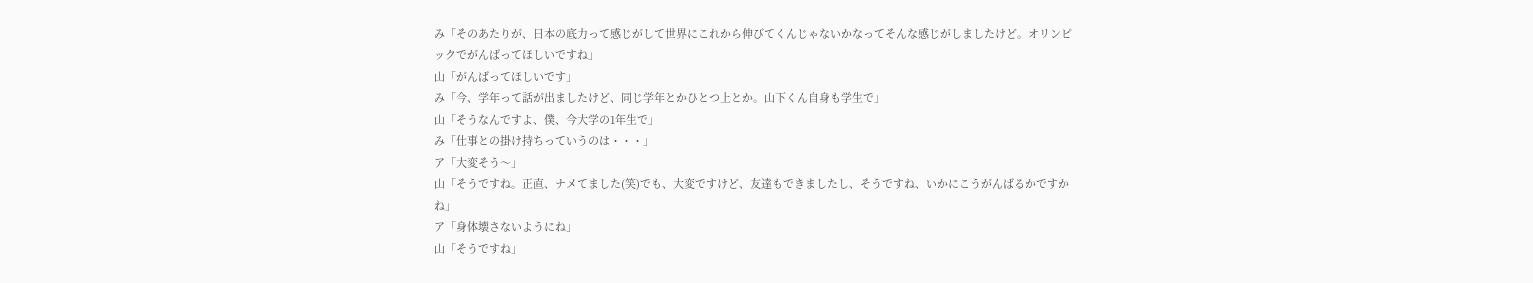み「そのあたりが、日本の底力って感じがして世界にこれから伸びてくんじゃないかなってそんな感じがしましたけど。オリンピックでがんばってほしいですね」
山「がんばってほしいです」
み「今、学年って話が出ましたけど、同じ学年とかひとつ上とか。山下くん自身も学生で」
山「そうなんですよ、僕、今大学の1年生で」
み「仕事との掛け持ちっていうのは・・・」
ア「大変そう〜」
山「そうですね。正直、ナメてました(笑)でも、大変ですけど、友達もできましたし、そうですね、いかにこうがんばるかですかね」
ア「身体壊さないようにね」
山「そうですね」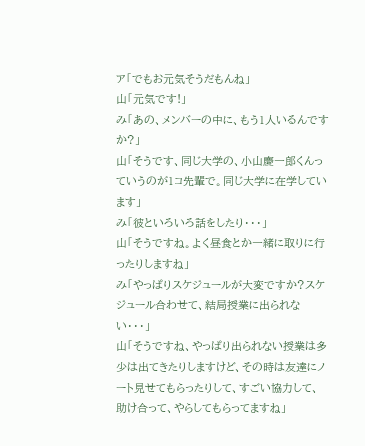ア「でもお元気そうだもんね」
山「元気です!」
み「あの、メンバーの中に、もう1人いるんですか?」
山「そうです、同じ大学の、小山慶一郎くんっていうのが1コ先輩で。同じ大学に在学しています」
み「彼といろいろ話をしたり・・・」
山「そうですね。よく昼食とか一緒に取りに行ったりしますね」
み「やっぱりスケジュールが大変ですか?スケジュール合わせて、結局授業に出られない・・・」
山「そうですね、やっぱり出られない授業は多少は出てきたりしますけど、その時は友達にノート見せてもらったりして、すごい協力して、助け合って、やらしてもらってますね」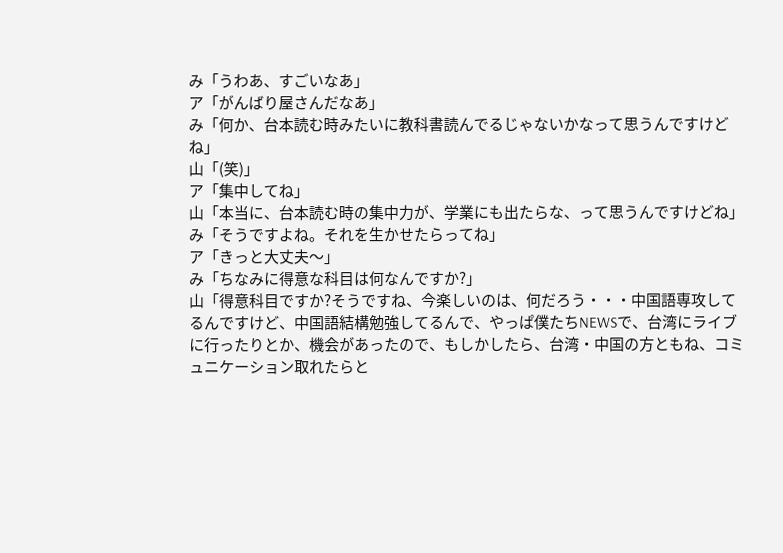み「うわあ、すごいなあ」
ア「がんばり屋さんだなあ」
み「何か、台本読む時みたいに教科書読んでるじゃないかなって思うんですけどね」
山「(笑)」
ア「集中してね」
山「本当に、台本読む時の集中力が、学業にも出たらな、って思うんですけどね」
み「そうですよね。それを生かせたらってね」
ア「きっと大丈夫〜」
み「ちなみに得意な科目は何なんですか?」
山「得意科目ですか?そうですね、今楽しいのは、何だろう・・・中国語専攻してるんですけど、中国語結構勉強してるんで、やっぱ僕たちNEWSで、台湾にライブに行ったりとか、機会があったので、もしかしたら、台湾・中国の方ともね、コミュニケーション取れたらと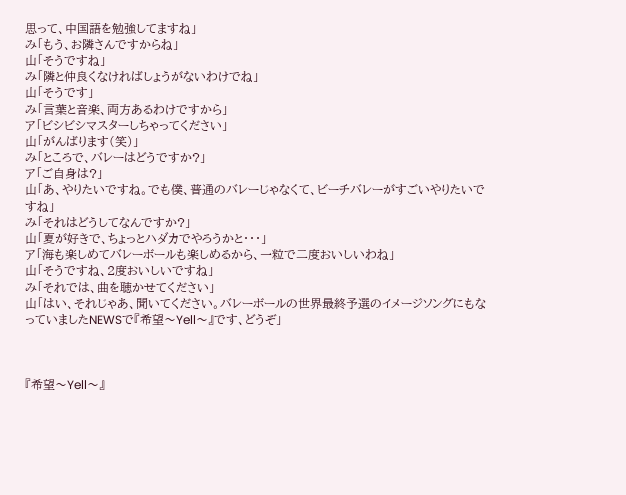思って、中国語を勉強してますね」
み「もう、お隣さんですからね」
山「そうですね」
み「隣と仲良くなければしょうがないわけでね」
山「そうです」
み「言葉と音楽、両方あるわけですから」
ア「ビシビシマスターしちゃってください」
山「がんばります(笑)」
み「ところで、バレーはどうですか?」
ア「ご自身は?」
山「あ、やりたいですね。でも僕、普通のバレーじゃなくて、ビーチバレーがすごいやりたいですね」
み「それはどうしてなんですか?」
山「夏が好きで、ちょっとハダカでやろうかと・・・」
ア「海も楽しめてバレーボールも楽しめるから、一粒で二度おいしいわね」
山「そうですね、2度おいしいですね」
み「それでは、曲を聴かせてください」
山「はい、それじゃあ、聞いてください。バレーボールの世界最終予選のイメージソングにもなっていましたNEWSで『希望〜Yell〜』です、どうぞ」



『希望〜Yell〜』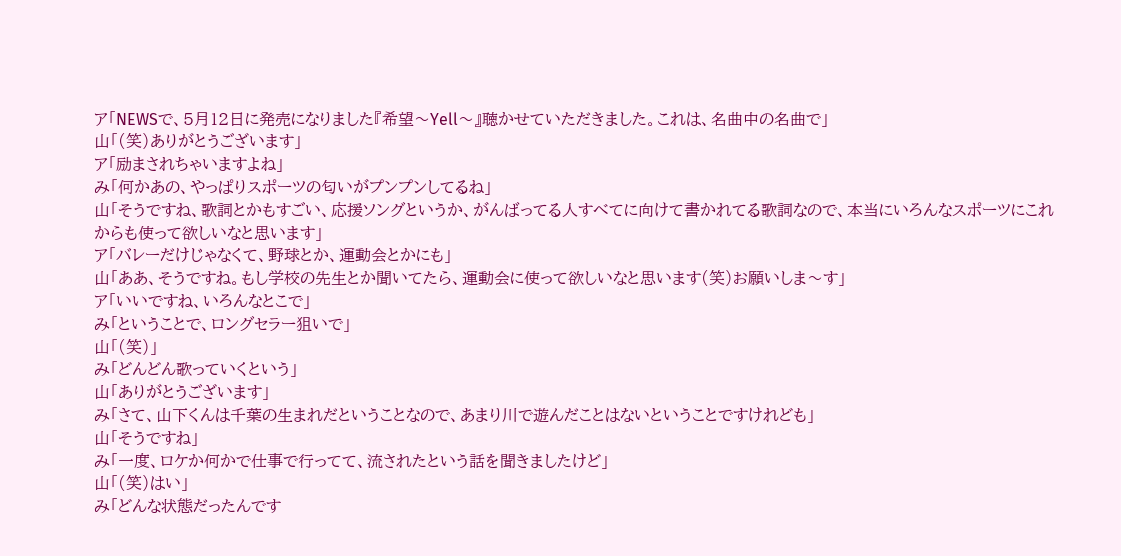ア「NEWSで、5月12日に発売になりました『希望〜Yell〜』聴かせていただきました。これは、名曲中の名曲で」
山「(笑)ありがとうございます」
ア「励まされちゃいますよね」
み「何かあの、やっぱりスポーツの匂いがプンプンしてるね」
山「そうですね、歌詞とかもすごい、応援ソングというか、がんばってる人すべてに向けて書かれてる歌詞なので、本当にいろんなスポーツにこれからも使って欲しいなと思います」
ア「バレーだけじゃなくて、野球とか、運動会とかにも」
山「ああ、そうですね。もし学校の先生とか聞いてたら、運動会に使って欲しいなと思います(笑)お願いしま〜す」
ア「いいですね、いろんなとこで」
み「ということで、ロングセラー狙いで」
山「(笑)」
み「どんどん歌っていくという」
山「ありがとうございます」
み「さて、山下くんは千葉の生まれだということなので、あまり川で遊んだことはないということですけれども」
山「そうですね」
み「一度、ロケか何かで仕事で行ってて、流されたという話を聞きましたけど」
山「(笑)はい」
み「どんな状態だったんです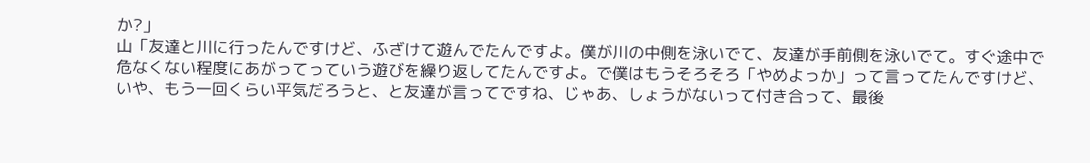か?」
山「友達と川に行ったんですけど、ふざけて遊んでたんですよ。僕が川の中側を泳いでて、友達が手前側を泳いでて。すぐ途中で危なくない程度にあがってっていう遊びを繰り返してたんですよ。で僕はもうそろそろ「やめよっか」って言ってたんですけど、いや、もう一回くらい平気だろうと、と友達が言ってですね、じゃあ、しょうがないって付き合って、最後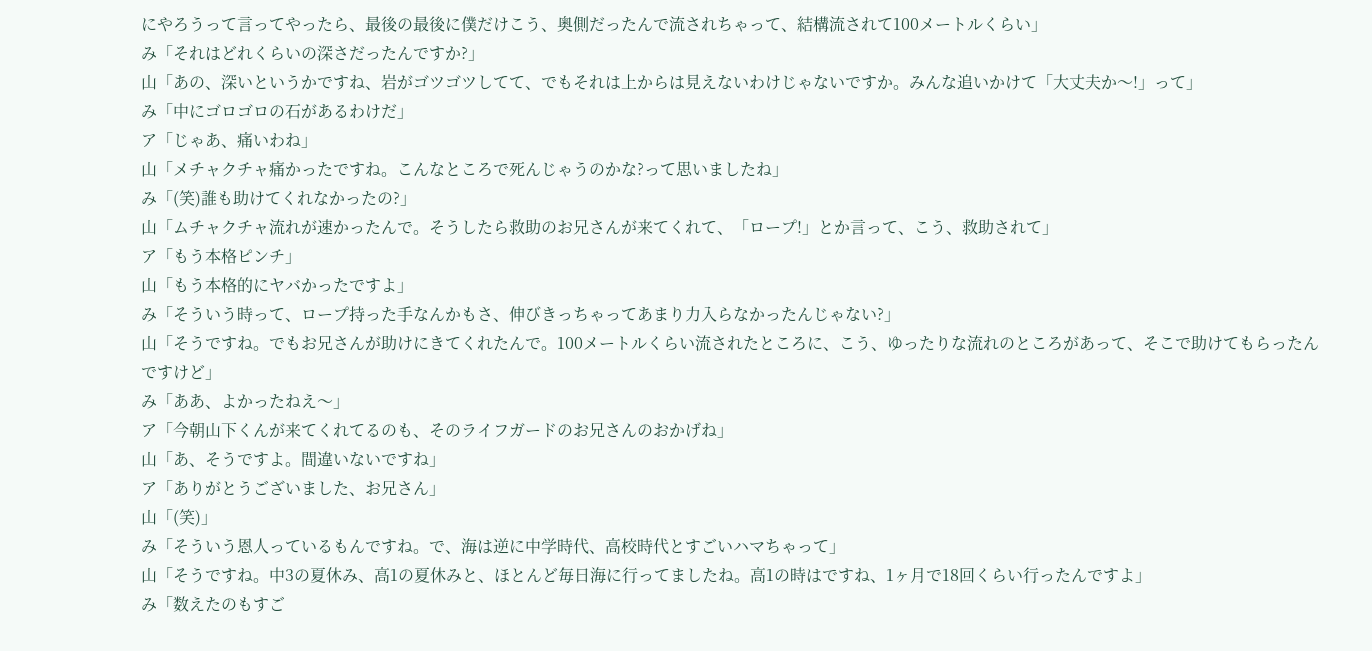にやろうって言ってやったら、最後の最後に僕だけこう、奥側だったんで流されちゃって、結構流されて100メートルくらい」
み「それはどれくらいの深さだったんですか?」
山「あの、深いというかですね、岩がゴツゴツしてて、でもそれは上からは見えないわけじゃないですか。みんな追いかけて「大丈夫か〜!」って」
み「中にゴロゴロの石があるわけだ」
ア「じゃあ、痛いわね」
山「メチャクチャ痛かったですね。こんなところで死んじゃうのかな?って思いましたね」
み「(笑)誰も助けてくれなかったの?」
山「ムチャクチャ流れが速かったんで。そうしたら救助のお兄さんが来てくれて、「ロープ!」とか言って、こう、救助されて」
ア「もう本格ピンチ」
山「もう本格的にヤバかったですよ」
み「そういう時って、ロープ持った手なんかもさ、伸びきっちゃってあまり力入らなかったんじゃない?」
山「そうですね。でもお兄さんが助けにきてくれたんで。100メートルくらい流されたところに、こう、ゆったりな流れのところがあって、そこで助けてもらったんですけど」
み「ああ、よかったねえ〜」
ア「今朝山下くんが来てくれてるのも、そのライフガードのお兄さんのおかげね」
山「あ、そうですよ。間違いないですね」
ア「ありがとうございました、お兄さん」
山「(笑)」
み「そういう恩人っているもんですね。で、海は逆に中学時代、高校時代とすごいハマちゃって」
山「そうですね。中3の夏休み、高1の夏休みと、ほとんど毎日海に行ってましたね。高1の時はですね、1ヶ月で18回くらい行ったんですよ」
み「数えたのもすご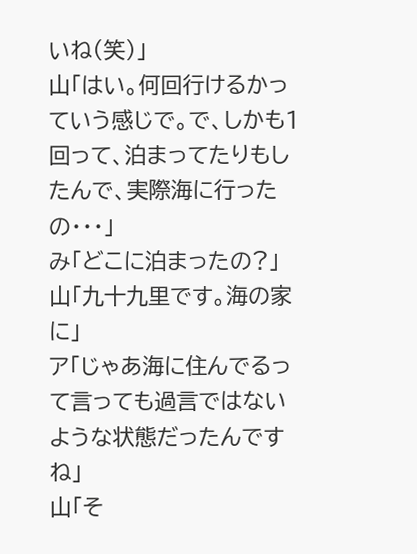いね(笑)」
山「はい。何回行けるかっていう感じで。で、しかも1回って、泊まってたりもしたんで、実際海に行ったの・・・」
み「どこに泊まったの?」
山「九十九里です。海の家に」
ア「じゃあ海に住んでるって言っても過言ではないような状態だったんですね」
山「そ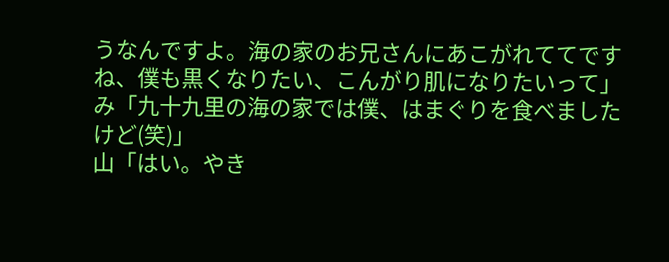うなんですよ。海の家のお兄さんにあこがれててですね、僕も黒くなりたい、こんがり肌になりたいって」
み「九十九里の海の家では僕、はまぐりを食べましたけど(笑)」
山「はい。やき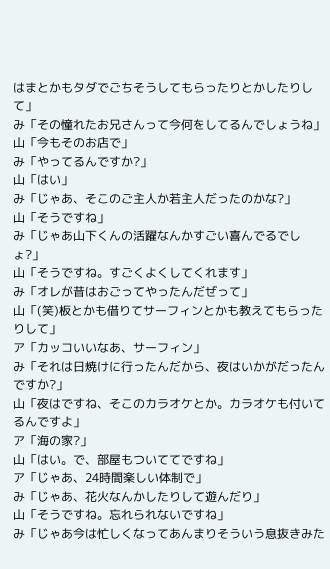はまとかもタダでごちそうしてもらったりとかしたりして」
み「その憧れたお兄さんって今何をしてるんでしょうね」
山「今もそのお店で」
み「やってるんですか?」
山「はい」
み「じゃあ、そこのご主人か若主人だったのかな?」
山「そうですね」
み「じゃあ山下くんの活躍なんかすごい喜んでるでしょ?」
山「そうですね。すごくよくしてくれます」
み「オレが昔はおごってやったんだぜって」
山「(笑)板とかも借りてサーフィンとかも教えてもらったりして」
ア「カッコいいなあ、サーフィン」
み「それは日焼けに行ったんだから、夜はいかがだったんですか?」
山「夜はですね、そこのカラオケとか。カラオケも付いてるんですよ」
ア「海の家?」
山「はい。で、部屋もついててですね」
ア「じゃあ、24時間楽しい体制で」
み「じゃあ、花火なんかしたりして遊んだり」
山「そうですね。忘れられないですね」
み「じゃあ今は忙しくなってあんまりそういう息抜きみた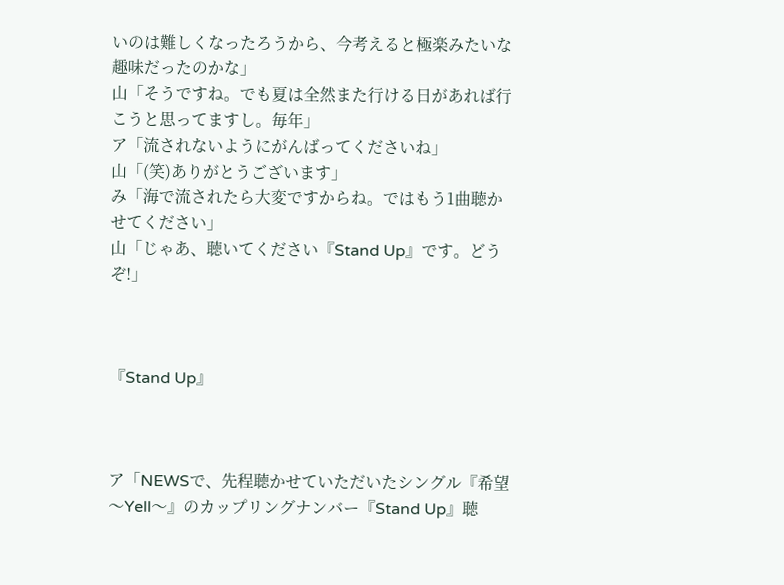いのは難しくなったろうから、今考えると極楽みたいな趣味だったのかな」
山「そうですね。でも夏は全然また行ける日があれば行こうと思ってますし。毎年」
ア「流されないようにがんばってくださいね」
山「(笑)ありがとうございます」
み「海で流されたら大変ですからね。ではもう1曲聴かせてください」
山「じゃあ、聴いてください『Stand Up』です。どうぞ!」



『Stand Up』



ア「NEWSで、先程聴かせていただいたシングル『希望〜Yell〜』のカップリングナンバー『Stand Up』聴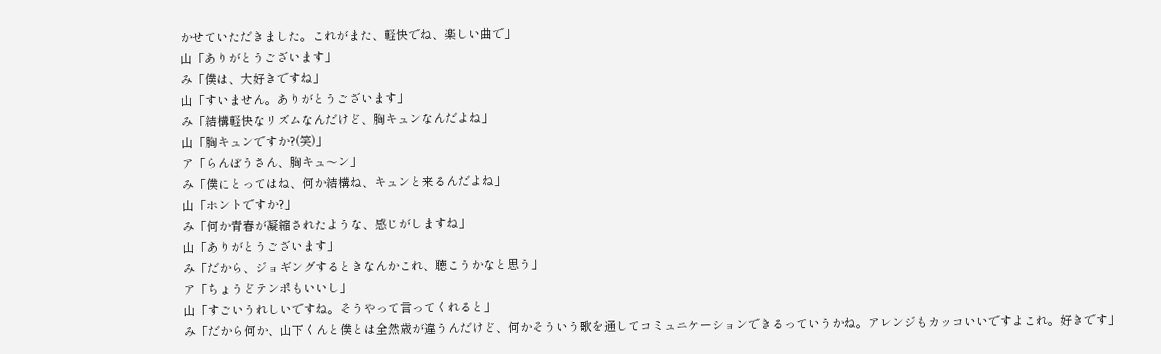かせていただきました。これがまた、軽快でね、楽しい曲で」
山「ありがとうございます」
み「僕は、大好きですね」
山「すいません。ありがとうございます」
み「結構軽快なリズムなんだけど、胸キュンなんだよね」
山「胸キュンですか?(笑)」
ア「らんぼうさん、胸キュ〜ン」
み「僕にとってはね、何か結構ね、キュンと来るんだよね」
山「ホントですか?」
み「何か青春が凝縮されたような、感じがしますね」
山「ありがとうございます」
み「だから、ジョギングするときなんかこれ、聴こうかなと思う」
ア「ちょうどテンポもいいし」
山「すごいうれしいですね。そうやって言ってくれると」
み「だから何か、山下くんと僕とは全然歳が違うんだけど、何かそういう歌を通してコミュニケーションできるっていうかね。アレンジもカッコいいですよこれ。好きです」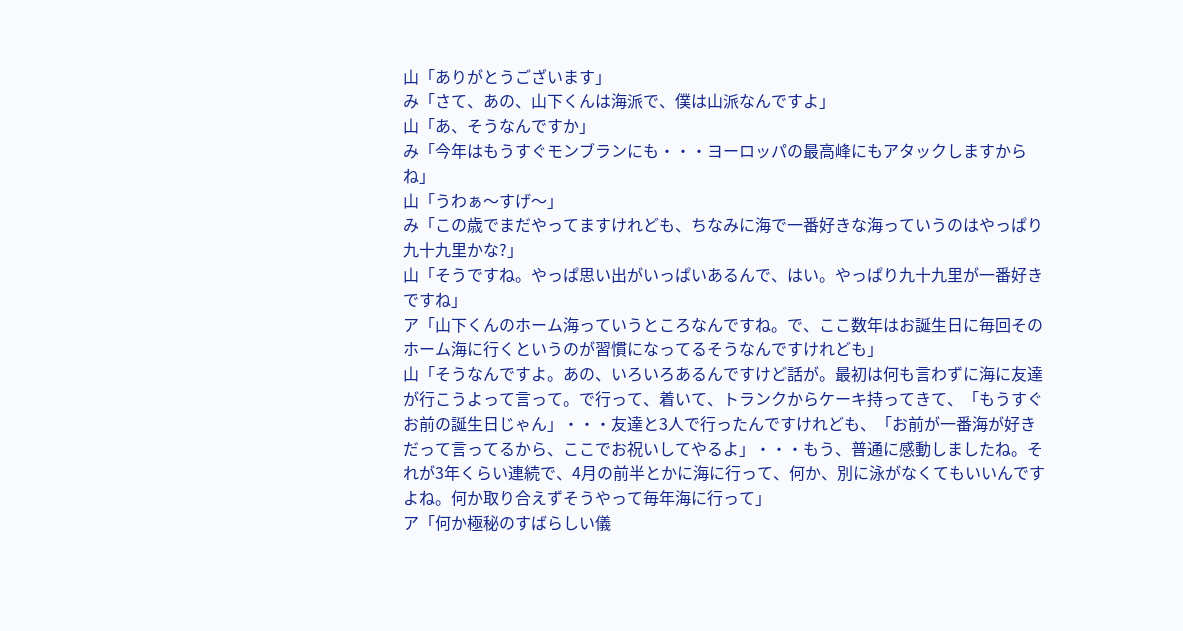山「ありがとうございます」
み「さて、あの、山下くんは海派で、僕は山派なんですよ」
山「あ、そうなんですか」
み「今年はもうすぐモンブランにも・・・ヨーロッパの最高峰にもアタックしますからね」
山「うわぁ〜すげ〜」
み「この歳でまだやってますけれども、ちなみに海で一番好きな海っていうのはやっぱり九十九里かな?」
山「そうですね。やっぱ思い出がいっぱいあるんで、はい。やっぱり九十九里が一番好きですね」
ア「山下くんのホーム海っていうところなんですね。で、ここ数年はお誕生日に毎回そのホーム海に行くというのが習慣になってるそうなんですけれども」
山「そうなんですよ。あの、いろいろあるんですけど話が。最初は何も言わずに海に友達が行こうよって言って。で行って、着いて、トランクからケーキ持ってきて、「もうすぐお前の誕生日じゃん」・・・友達と3人で行ったんですけれども、「お前が一番海が好きだって言ってるから、ここでお祝いしてやるよ」・・・もう、普通に感動しましたね。それが3年くらい連続で、4月の前半とかに海に行って、何か、別に泳がなくてもいいんですよね。何か取り合えずそうやって毎年海に行って」
ア「何か極秘のすばらしい儀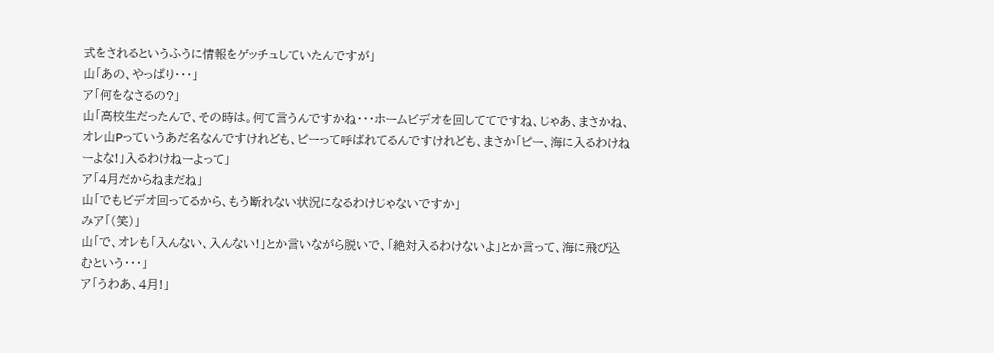式をされるというふうに情報をゲッチュしていたんですが」
山「あの、やっぱり・・・」
ア「何をなさるの?」
山「高校生だったんで、その時は。何て言うんですかね・・・ホームビデオを回しててですね、じゃあ、まさかね、オレ山Pっていうあだ名なんですけれども、ピーって呼ばれてるんですけれども、まさか「ピー、海に入るわけねーよな!」入るわけねーよって」
ア「4月だからねまだね」
山「でもビデオ回ってるから、もう断れない状況になるわけじゃないですか」
みア「(笑)」
山「で、オレも「入んない、入んない!」とか言いながら脱いで、「絶対入るわけないよ」とか言って、海に飛び込むという・・・」
ア「うわあ、4月!」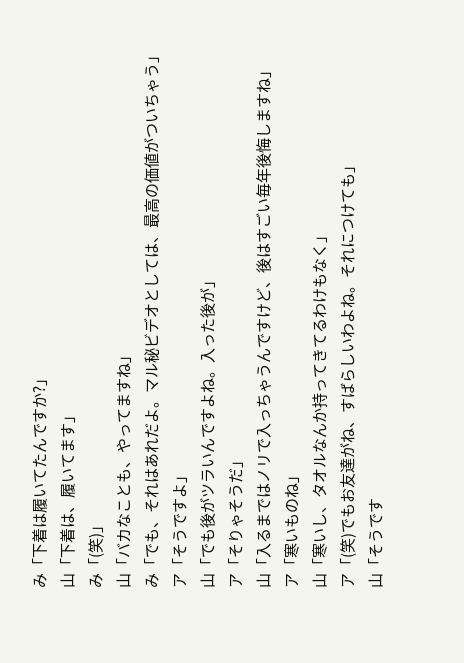み「下着は履いてたんですか?」
山「下着は、履いてます」
み「(笑)」
山「バカなことも、やってますね」
み「でも、それはあれだよ。マル秘ビデオとしては、最高の価値がついちゃう」
ア「そうですよ」
山「でも後がツラいんですよね。入った後が」
ア「そりゃそうだ」
山「入るまではノリで入っちゃうんですけど、後はすごい毎年後悔しますね」
ア「寒いものね」
山「寒いし、タオルなんか持ってきてるわけもなく」
ア「(笑)でもお友達がね、すばらしいわよね。それにつけても」
山「そうです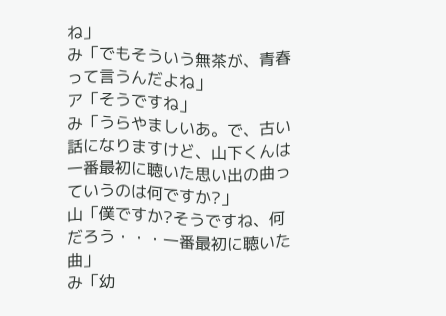ね」
み「でもそういう無茶が、青春って言うんだよね」
ア「そうですね」
み「うらやましいあ。で、古い話になりますけど、山下くんは一番最初に聴いた思い出の曲っていうのは何ですか?」
山「僕ですか?そうですね、何だろう・・・一番最初に聴いた曲」
み「幼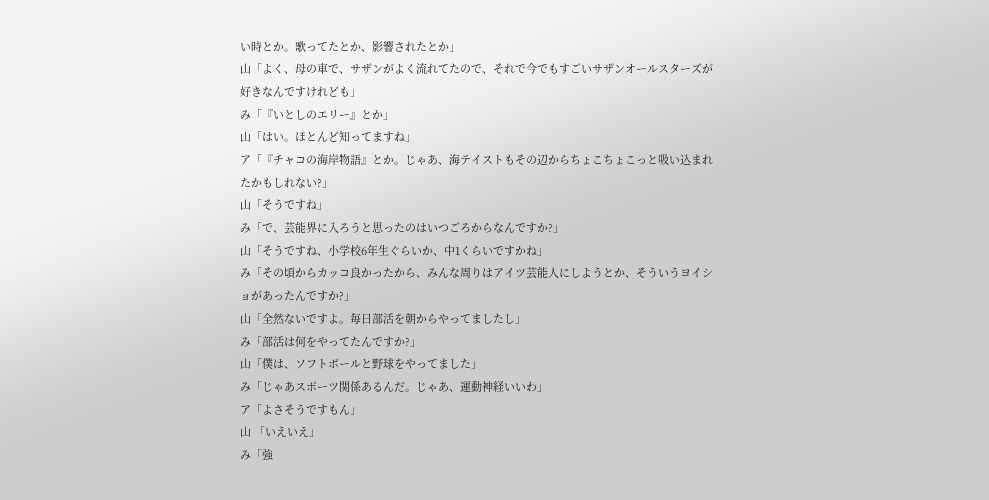い時とか。歌ってたとか、影響されたとか」
山「よく、母の車で、サザンがよく流れてたので、それで今でもすごいサザンオールスターズが好きなんですけれども」
み「『いとしのエリー』とか」
山「はい。ほとんど知ってますね」
ア「『チャコの海岸物語』とか。じゃあ、海テイストもその辺からちょこちょこっと吸い込まれたかもしれない?」
山「そうですね」
み「で、芸能界に入ろうと思ったのはいつごろからなんですか?」
山「そうですね、小学校6年生ぐらいか、中1くらいですかね」
み「その頃からカッコ良かったから、みんな周りはアイツ芸能人にしようとか、そういうヨイショがあったんですか?」
山「全然ないですよ。毎日部活を朝からやってましたし」
み「部活は何をやってたんですか?」
山「僕は、ソフトボールと野球をやってました」
み「じゃあスポーツ関係あるんだ。じゃあ、運動神経いいわ」
ア「よさそうですもん」
山 「いえいえ」
み「強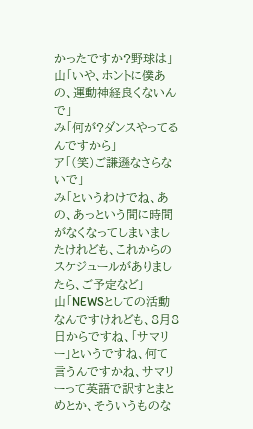かったですか?野球は」
山「いや、ホントに僕あの、運動神経良くないんで」
み「何が?ダンスやってるんですから」
ア「(笑)ご謙遜なさらないで」
み「というわけでね、あの、あっという間に時間がなくなってしまいましたけれども、これからのスケジュールがありましたら、ご予定など」
山「NEWSとしての活動なんですけれども、8月8日からですね、「サマリー」というですね、何て言うんですかね、サマリーって英語で訳すとまとめとか、そういうものな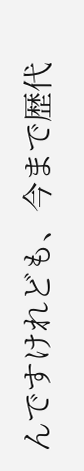んですけれども、今まで歴代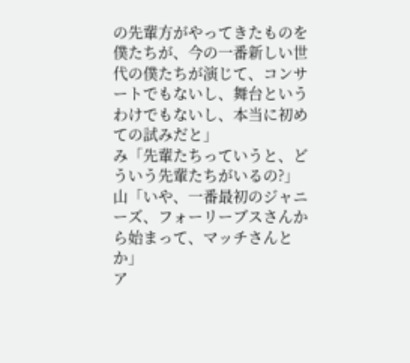の先輩方がやってきたものを僕たちが、今の一番新しい世代の僕たちが演じて、コンサートでもないし、舞台というわけでもないし、本当に初めての試みだと」
み「先輩たちっていうと、どういう先輩たちがいるの?」
山「いや、一番最初のジャニーズ、フォーリーブスさんから始まって、マッチさんとか」
ア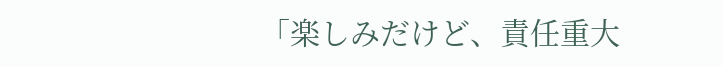「楽しみだけど、責任重大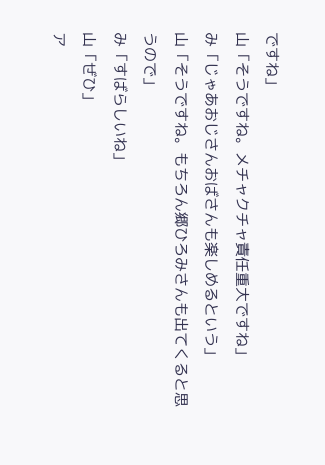ですね」
山「そうですね。メチャクチャ責任重大ですね」
み「じゃあおじさんおばさんも楽しめるという」
山「そうですね。もちろん郷ひろみさんも出てくると思うので」
み「すばらしいね」
山「ぜひ」
ア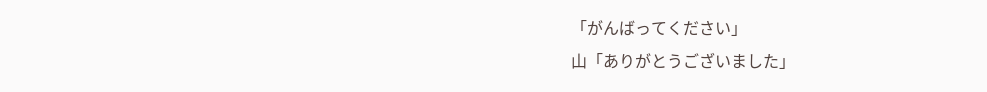「がんばってください」
山「ありがとうございました」